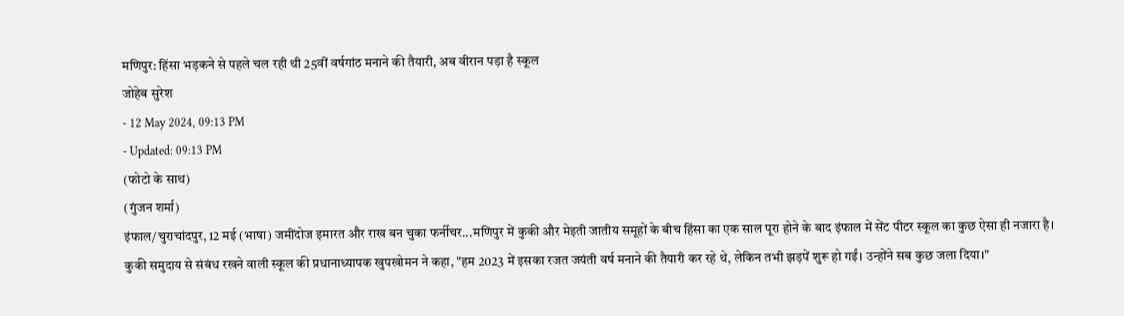मणिपुर: हिंसा भड़कने से पहले चल रही थी 25वीं वर्षगांठ मनाने की तैयारी, अब वीरान पड़ा है स्कूल
जोहेब सुरेश
- 12 May 2024, 09:13 PM
- Updated: 09:13 PM
(फोटो के साथ)
(गुंजन शर्मा)
इंफाल/चुराचांदपुर, 12 मई (भाषा) जमींदोज इमारत और राख बन चुका फर्नीचर...मणिपुर में कुकी और मेइती जातीय समूहों के बीच हिंसा का एक साल पूरा होने के बाद इंफाल में सेंट पीटर स्कूल का कुछ ऐसा ही नजारा है।
कुकी समुदाय से संबंध रखने वाली स्कूल की प्रधानाध्यापक खुपखोमन ने कहा, "हम 2023 में इसका रजत जयंती वर्ष मनाने की तैयारी कर रहे थे, लेकिन तभी झड़पें शुरू हो गईं। उन्होंने सब कुछ जला दिया।"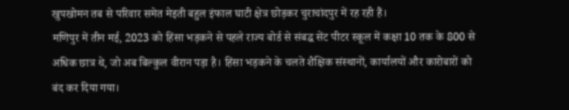खुपखोमन तब से परिवार समेत मेइती बहुल इंफाल घाटी क्षेत्र छोड़कर चुराचांदपुर में रह रही हैं।
मणिपुर में तीन मई, 2023 को हिंसा भड़कने से पहले राज्य बोर्ड से संबद्ध सेंट पीटर स्कूल में कक्षा 10 तक के 800 से अधिक छात्र थे, जो अब बिल्कुल वीरान पड़ा है। हिंसा भड़कने के चलते शैक्षिक संस्थानों, कार्यालयों और कारोबारों को बंद कर दिया गया।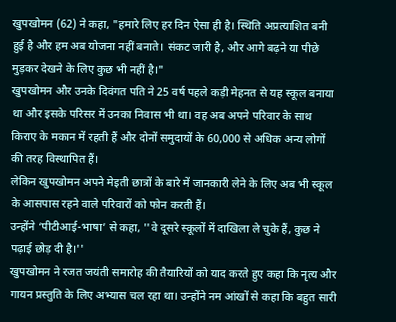खुपखोमन (62) ने कहा, "हमारे लिए हर दिन ऐसा ही है। स्थिति अप्रत्याशित बनी हुई है और हम अब योजना नहीं बनाते। संकट जारी है, और आगे बढ़ने या पीछे मुड़कर देखने के लिए कुछ भी नहीं है।"
खुपखोमन और उनके दिवंगत पति ने 25 वर्ष पहले कड़ी मेहनत से यह स्कूल बनाया था और इसके परिसर में उनका निवास भी था। वह अब अपने परिवार के साथ किराए के मकान में रहती हैं और दोनों समुदायों के 60,000 से अधिक अन्य लोगों की तरह विस्थापित हैं।
लेकिन खुपखोमन अपने मेइती छात्रों के बारे में जानकारी लेने के लिए अब भी स्कूल के आसपास रहने वाले परिवारों को फोन करती हैं।
उन्होंने ‘पीटीआई-भाषा’ से कहा, ''वे दूसरे स्कूलों में दाखिला ले चुके हैं, कुछ ने पढ़ाई छोड़ दी है।''
खुपखोमन ने रजत जयंती समारोह की तैयारियों को याद करते हुए कहा कि नृत्य और गायन प्रस्तुति के लिए अभ्यास चल रहा था। उन्होंने नम आंखों से कहा कि बहुत सारी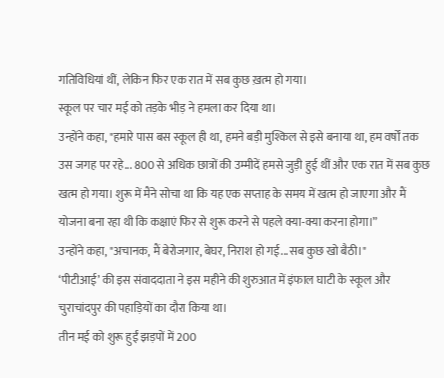गतिविधियां थीं, लेकिन फिर एक रात में सब कुछ ख़त्म हो गया।
स्कूल पर चार मई को तड़के भीड़ ने हमला कर दिया था।
उन्होंने कहा, "हमारे पास बस स्कूल ही था, हमने बड़ी मुश्किल से इसे बनाया था, हम वर्षों तक उस जगह पर रहे... 800 से अधिक छात्रों की उम्मीदें हमसे जुड़ी हुई थीं और एक रात में सब कुछ खत्म हो गया। शुरू में मैंने सोचा था कि यह एक सप्ताह के समय में खत्म हो जाएगा और मैं योजना बना रहा थी कि कक्षाएं फिर से शुरू करने से पहले क्या-क्या करना होगा।”
उन्होंने कहा, "अचानक, मैं बेरोजगार, बेघर, निराश हो गई...सब कुछ खो बैठी।"
‘पीटीआई’ की इस संवाददाता ने इस महीने की शुरुआत में इंफाल घाटी के स्कूल और चुराचांदपुर की पहाड़ियों का दौरा किया था।
तीन मई को शुरू हुईं झड़पों में 200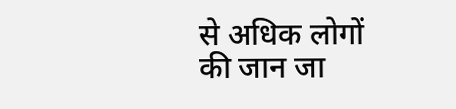से अधिक लोगों की जान जा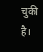चुकी है।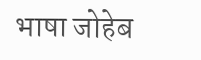भाषा जोहेब